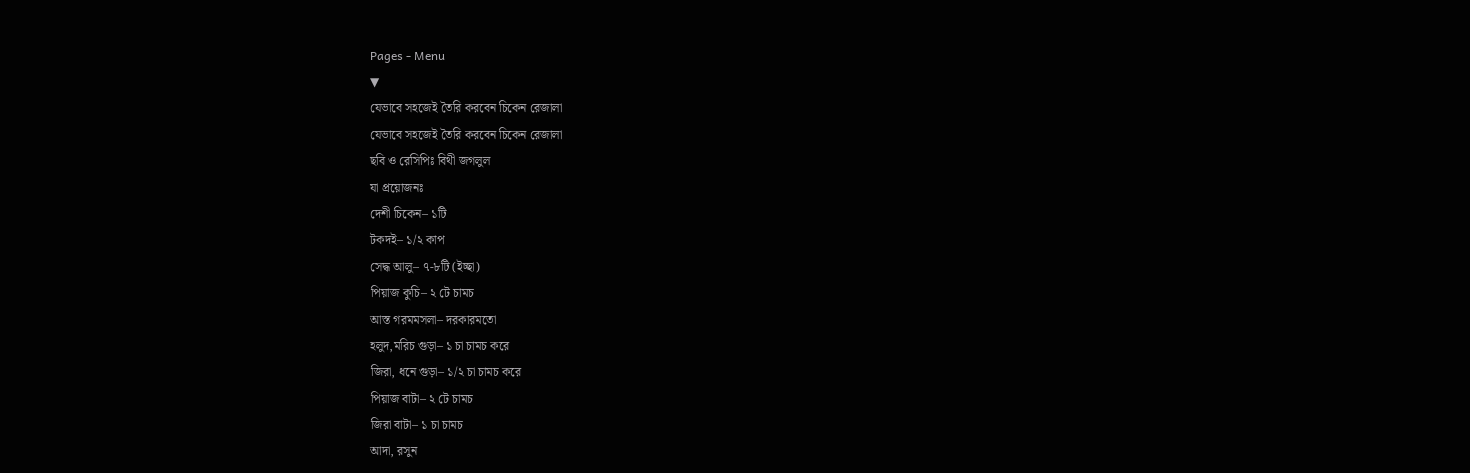Pages - Menu
▼
যেভাবে সহজেই তৈরি করবেন চিকেন রেজালা
যেভাবে সহজেই তৈরি করবেন চিকেন রেজালা
ছবি ও রেসিপিঃ বিথী জগলুল
যা প্রয়োজনঃ
দেশী চিকেন– ১টি
টকদই– ১/২ কাপ
সেদ্ধ আলু– ৭-৮টি (ইচ্ছা)
পিয়াজ কুচি– ২ টে চামচ
আস্ত গরমমসলা– দরকারমতো
হলুদ,মরিচ গুড়া– ১ চা চামচ করে
জিরা, ধনে গুড়া– ১/২ চা চামচ করে
পিয়াজ বাটা– ২ টে চামচ
জিরা বাটা– ১ চা চামচ
আদা, রসুন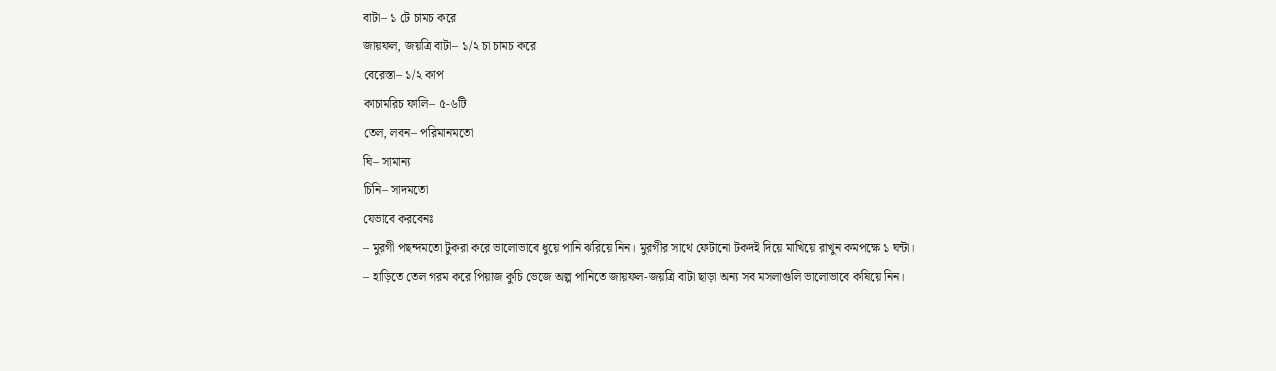বাটা– ১ টে চামচ করে
জায়ফল, জয়ত্রি বাটা– ১/২ চা চামচ করে
বেরেস্তা– ১/২ কাপ
কাচামরিচ ফালি– ৫-৬টি
তেল, লবন– পরিমানমতো
ঘি– সামান্য
চিনি– সাদমতো
যেভাবে করবেনঃ
– মুরগী পছন্দমতো টুকরা করে ভালোভাবে ধুয়ে পানি ঝরিয়ে নিন। মুরগীর সাথে ফেটানো টকদই দিয়ে মাখিয়ে রাখুন কমপক্ষে ১ ঘন্টা।
– হাড়িতে তেল গরম করে পিয়াজ কুচি ভেজে অল্প পানিতে জায়ফল-জয়ত্রি বাটা ছাড়া অন্য সব মসলাগুলি ভালোভাবে কষিয়ে নিন।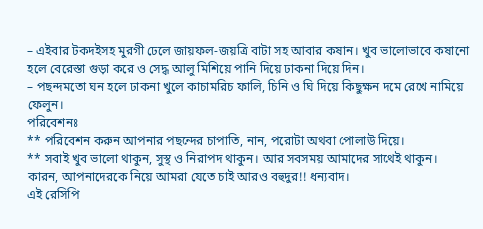– এইবার টকদইসহ মুরগী ঢেলে জায়ফল-জয়ত্রি বাটা সহ আবার কষান। খুব ভালোভাবে কষানো হলে বেরেস্তা গুড়া করে ও সেদ্ধ আলু মিশিয়ে পানি দিয়ে ঢাকনা দিয়ে দিন।
– পছন্দমতো ঘন হলে ঢাকনা খুলে কাচামরিচ ফালি, চিনি ও ঘি দিয়ে কিছুক্ষন দমে রেখে নামিয়ে ফেলুন।
পরিবেশনঃ
** পরিবেশন করুন আপনার পছন্দের চাপাতি, নান, পরোটা অথবা পোলাউ দিয়ে।
** সবাই খুব ভালো থাকুন, সুস্থ ও নিরাপদ থাকুন। আর সবসময় আমাদের সাথেই থাকুন। কারন, আপনাদেরকে নিয়ে আমরা যেতে চাই আরও বহুদুর!! ধন্যবাদ।
এই রেসিপি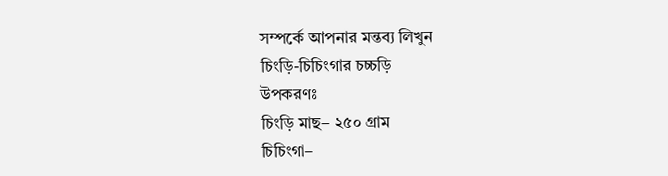সম্পর্কে আপনার মন্তব্য লিখুন
চিংড়ি-চিচিংগার চচ্চড়ি
উপকরণঃ
চিংড়ি মাছ– ২৫০ গ্রাম
চিচিংগা–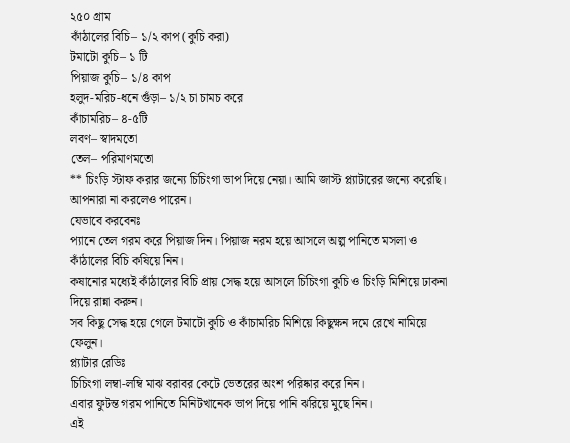২৫০ গ্রাম
কাঁঠালের বিচি– ১/২ কাপ (কুচি করা)
টমাটো কুচি– ১ টি
পিয়াজ কুচি– ১/৪ কাপ
হলুদ-মরিচ-ধনে গুঁড়া– ১/২ চা চামচ করে
কাঁচামরিচ– ৪-৫টি
লবণ– স্বাদমতো
তেল– পরিমাণমতো
** চিংড়ি স্টাফ করার জন্যে চিচিংগা ভাপ দিয়ে নেয়া। আমি জাস্ট প্ল্যাটারের জন্যে করেছি। আপনারা না করলেও পারেন।
যেভাবে করবেনঃ
প্যানে তেল গরম করে পিয়াজ দিন। পিয়াজ নরম হয়ে আসলে অল্প পানিতে মসলা ও কাঁঠালের বিচি কষিয়ে নিন।
কষানোর মধ্যেই কাঁঠালের বিচি প্রায় সেদ্ধ হয়ে আসলে চিচিংগা কুচি ও চিংড়ি মিশিয়ে ঢাকনা দিয়ে রান্না করুন।
সব কিছু সেদ্ধ হয়ে গেলে টমাটো কুচি ও কাঁচামরিচ মিশিয়ে কিছুক্ষন দমে রেখে নামিয়ে ফেলুন।
প্ল্যাটার রেডিঃ
চিচিংগা লম্বা-লম্বি মাঝ বরাবর কেটে ভেতরের অংশ পরিষ্কার করে নিন।
এবার ফুটন্ত গরম পানিতে মিনিটখানেক ভাপ দিয়ে পানি ঝরিয়ে মুছে নিন।
এই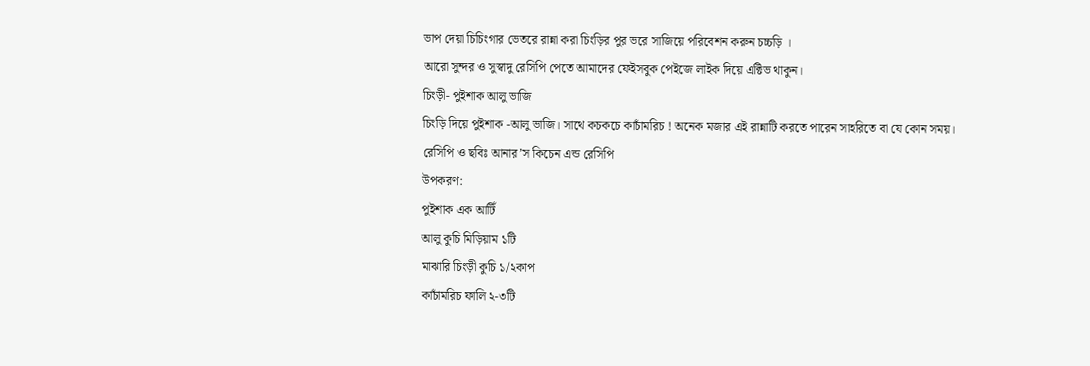ভাপ দেয়া চিচিংগার ভেতরে রান্না করা চিংড়ির পুর ভরে সাজিয়ে পরিবেশন করুন চচ্চড়ি ।
আরো সুন্দর ও সুস্বাদু রেসিপি পেতে আমাদের ফেইসবুক পেইজে লাইক দিয়ে এক্টিভ থাকুন।
চিংড়ী- পুইশাক আলু ভাজি
চিংড়ি দিয়ে পুইশাক -আলু ভাজি। সাথে কচকচে কাচাঁমরিচ ! অনেক মজার এই রান্নাটি করতে পারেন সাহরিতে বা যে কোন সময়।
রেসিপি ও ছবিঃ আনার’স কিচেন এন্ড রেসিপি
উপকরণ:
পুইশাক এক আটিঁ
আলু কুচি মিড়িয়াম ১টি
মাঝারি চিংড়ী কুচি ১/২কাপ
কাচাঁমরিচ ফালি ২-৩টি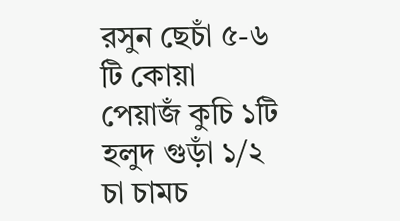রসুন ছেচাঁ ৫-৬ টি কোয়া
পেয়াজঁ কুচি ১টি
হলুদ গুড়াঁ ১/২ চা চামচ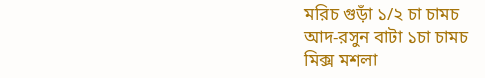মরিচ গুড়াঁ ১/২ চা চামচ
আদ-রসুন বাটা ১চা চামচ
মিক্স মশলা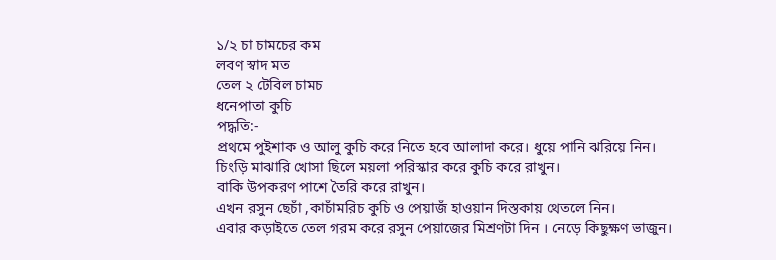১/২ চা চামচের কম
লবণ স্বাদ মত
তেল ২ টেবিল চামচ
ধনেপাতা কুচি
পদ্ধতি:-
প্রথমে পুইশাক ও আলু কুচি করে নিতে হবে আলাদা করে। ধুয়ে পানি ঝরিয়ে নিন।
চিংড়ি মাঝারি খোসা ছিলে ময়লা পরিস্কার করে কুচি করে রাখুন।
বাকি উপকরণ পাশে তৈরি করে রাখুন।
এখন রসুন ছেচাঁ ,কাচাঁমরিচ কুচি ও পেয়াজঁ হাওয়ান দিস্তকায় থেতলে নিন।
এবার কড়াইতে তেল গরম করে রসুন পেয়াজের মিশ্রণটা দিন । নেড়ে কিছুক্ষণ ভাজুন।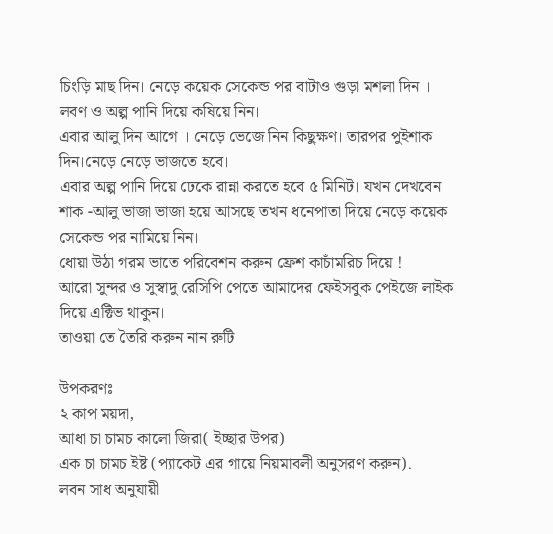চিংড়ি মাছ দিন। নেড়ে কয়েক সেকেন্ড পর বাটাও গুড়া মশলা দিন । লবণ ও অল্প পানি দিয়ে কষিয়ে নিন।
এবার আলু দিন আগে । নেড়ে ভেজে নিন কিছুক্ষণ। তারপর পুইশাক দিন।নেড়ে নেড়ে ভাজতে হবে।
এবার অল্প পানি দিয়ে ঢেকে রান্না করতে হবে ৫ মিনিট। যখন দেখবেন শাক -আলু ভাজা ভাজা হয়ে আসছে তখন ধনেপাতা দিয়ে নেড়ে কয়েক সেকেন্ড পর নামিয়ে নিন।
ধোয়া উঠা গরম ভাতে পরিবেশন করুন ফ্রেশ কাচাঁমরিচ দিয়ে !
আরো সুন্দর ও সুস্বাদু রেসিপি পেতে আমাদের ফেইসবুক পেইজে লাইক দিয়ে এক্টিভ থাকুন।
তাওয়া তে তৈরি করুন নান রুটি

উপকরণঃ
২ কাপ ময়দা,
আধা চা চামচ কালো জিরা( ইচ্ছার উপর)
এক চা চামচ ইষ্ট (প্যাকেট এর গায়ে নিয়মাবলী অনুসরণ করুন).
লবন সাধ অনুযায়ী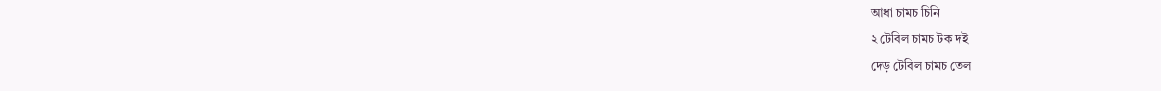আধা চামচ চিনি
২ টেবিল চামচ টক দই
দেড় টেবিল চামচ তেল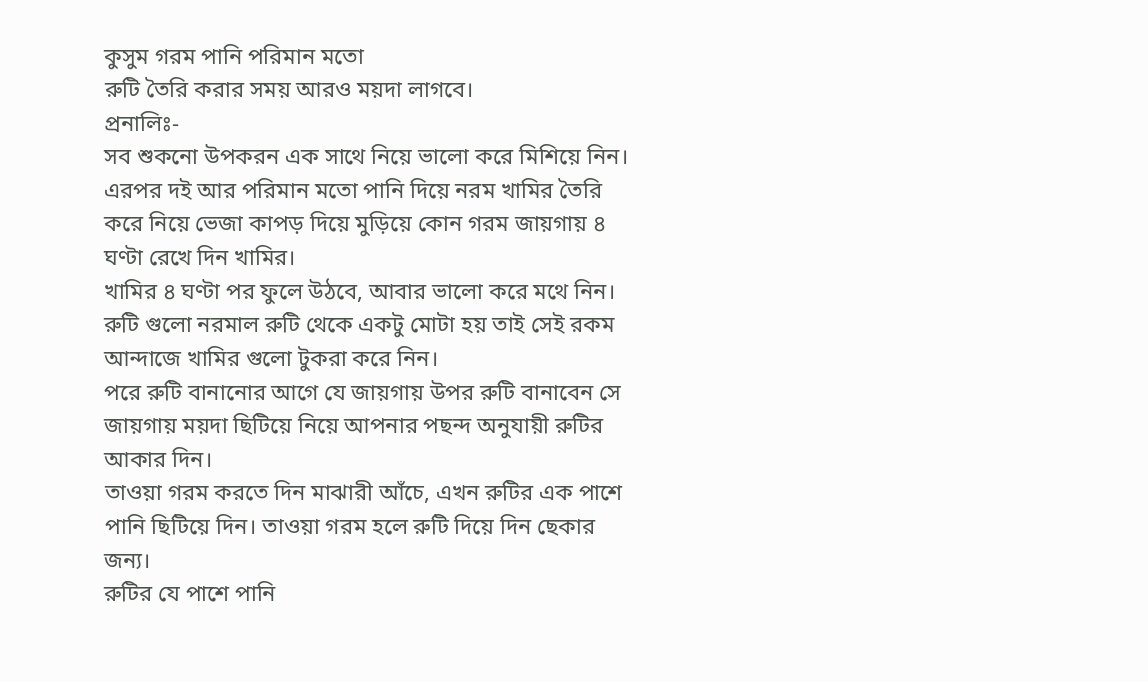কুসুম গরম পানি পরিমান মতো
রুটি তৈরি করার সময় আরও ময়দা লাগবে।
প্রনালিঃ-
সব শুকনো উপকরন এক সাথে নিয়ে ভালো করে মিশিয়ে নিন। এরপর দই আর পরিমান মতো পানি দিয়ে নরম খামির তৈরি করে নিয়ে ভেজা কাপড় দিয়ে মুড়িয়ে কোন গরম জায়গায় ৪ ঘণ্টা রেখে দিন খামির।
খামির ৪ ঘণ্টা পর ফুলে উঠবে, আবার ভালো করে মথে নিন। রুটি গুলো নরমাল রুটি থেকে একটু মোটা হয় তাই সেই রকম আন্দাজে খামির গুলো টুকরা করে নিন।
পরে রুটি বানানোর আগে যে জায়গায় উপর রুটি বানাবেন সে জায়গায় ময়দা ছিটিয়ে নিয়ে আপনার পছন্দ অনুযায়ী রুটির আকার দিন।
তাওয়া গরম করতে দিন মাঝারী আঁচে, এখন রুটির এক পাশে পানি ছিটিয়ে দিন। তাওয়া গরম হলে রুটি দিয়ে দিন ছেকার জন্য।
রুটির যে পাশে পানি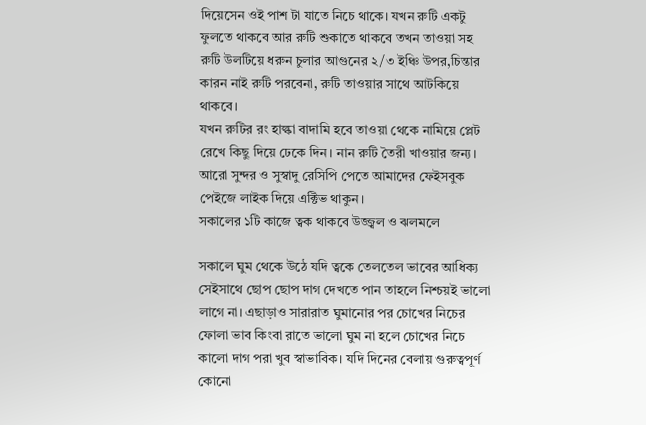দিয়েসেন ওই পাশ টা যাতে নিচে থাকে। যখন রুটি একটু ফুলতে থাকবে আর রুটি শুকাতে থাকবে তখন তাওয়া সহ রুটি উলটিয়ে ধরুন চুলার আগুনের ২/৩ ইঞ্চি উপর,চিন্তার কারন নাই রুটি পরবেনা, রুটি তাওয়ার সাথে আটকিয়ে থাকবে।
যখন রুটির রং হাল্কা বাদামি হবে তাওয়া থেকে নামিয়ে প্লেট রেখে কিছু দিয়ে ঢেকে দিন। নান রুটি তৈরী খাওয়ার জন্য।
আরো সুন্দর ও সুস্বাদু রেসিপি পেতে আমাদের ফেইসবুক পেইজে লাইক দিয়ে এক্টিভ থাকুন।
সকালের ১টি কাজে ত্বক থাকবে উজ্জ্বল ও ঝলমলে

সকালে ঘুম থেকে উঠে যদি ত্বকে তেলতেল ভাবের আধিক্য সেইসাথে ছোপ ছোপ দাগ দেখতে পান তাহলে নিশ্চয়ই ভালো লাগে না। এছাড়াও সারারাত ঘুমানোর পর চোখের নিচের ফোলা ভাব কিংবা রাতে ভালো ঘুম না হলে চোখের নিচে কালো দাগ পরা খুব স্বাভাবিক। যদি দিনের বেলায় গুরুত্বপূর্ণ কোনো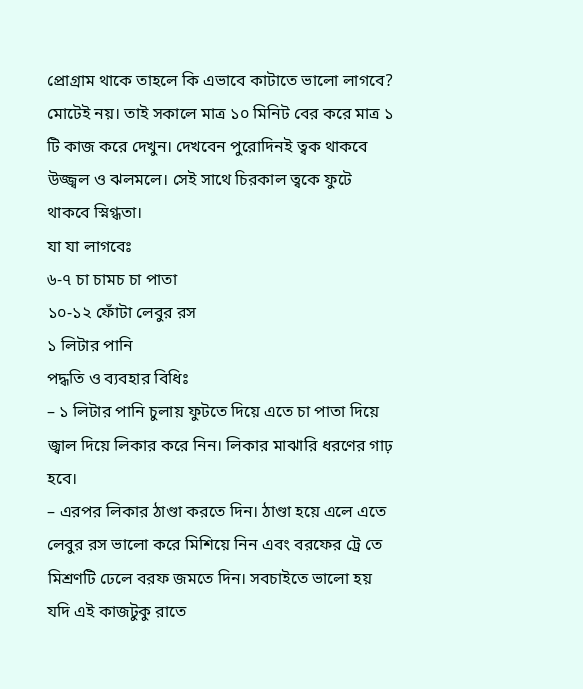প্রোগ্রাম থাকে তাহলে কি এভাবে কাটাতে ভালো লাগবে? মোটেই নয়। তাই সকালে মাত্র ১০ মিনিট বের করে মাত্র ১ টি কাজ করে দেখুন। দেখবেন পুরোদিনই ত্বক থাকবে উজ্জ্বল ও ঝলমলে। সেই সাথে চিরকাল ত্বকে ফুটে থাকবে স্নিগ্ধতা।
যা যা লাগবেঃ
৬-৭ চা চামচ চা পাতা
১০-১২ ফোঁটা লেবুর রস
১ লিটার পানি
পদ্ধতি ও ব্যবহার বিধিঃ
– ১ লিটার পানি চুলায় ফুটতে দিয়ে এতে চা পাতা দিয়ে জ্বাল দিয়ে লিকার করে নিন। লিকার মাঝারি ধরণের গাঢ় হবে।
– এরপর লিকার ঠাণ্ডা করতে দিন। ঠাণ্ডা হয়ে এলে এতে লেবুর রস ভালো করে মিশিয়ে নিন এবং বরফের ট্রে তে মিশ্রণটি ঢেলে বরফ জমতে দিন। সবচাইতে ভালো হয় যদি এই কাজটুকু রাতে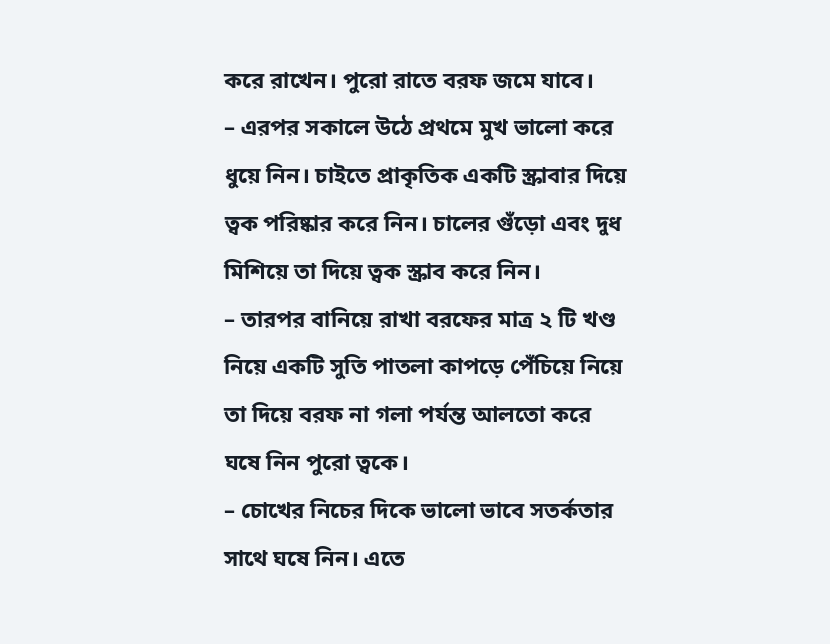করে রাখেন। পুরো রাতে বরফ জমে যাবে।
– এরপর সকালে উঠে প্রথমে মুখ ভালো করে ধুয়ে নিন। চাইতে প্রাকৃতিক একটি স্ক্রাবার দিয়ে ত্বক পরিষ্কার করে নিন। চালের গুঁড়ো এবং দুধ মিশিয়ে তা দিয়ে ত্বক স্ক্রাব করে নিন।
– তারপর বানিয়ে রাখা বরফের মাত্র ২ টি খণ্ড নিয়ে একটি সুতি পাতলা কাপড়ে পেঁচিয়ে নিয়ে তা দিয়ে বরফ না গলা পর্যন্ত আলতো করে ঘষে নিন পুরো ত্বকে।
– চোখের নিচের দিকে ভালো ভাবে সতর্কতার সাথে ঘষে নিন। এতে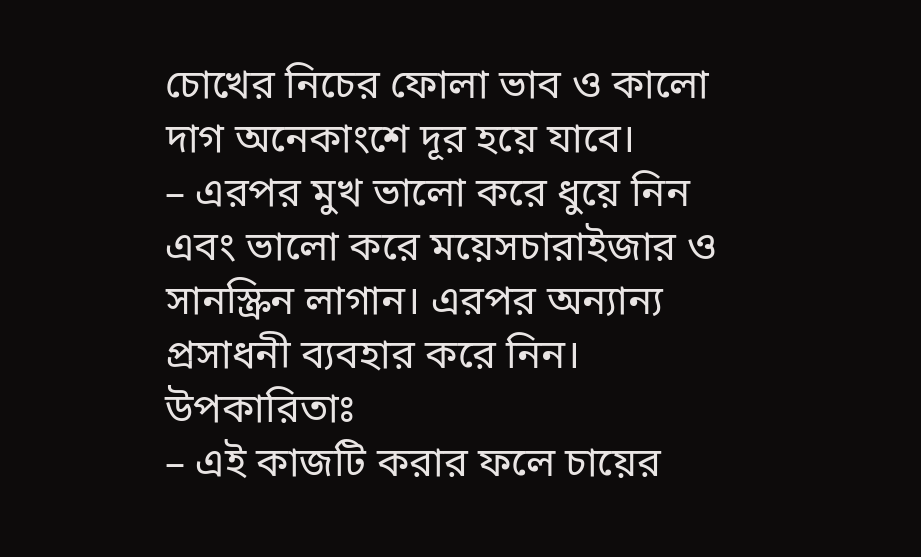চোখের নিচের ফোলা ভাব ও কালো দাগ অনেকাংশে দূর হয়ে যাবে।
– এরপর মুখ ভালো করে ধুয়ে নিন এবং ভালো করে ময়েসচারাইজার ও সানস্ক্রিন লাগান। এরপর অন্যান্য প্রসাধনী ব্যবহার করে নিন।
উপকারিতাঃ
– এই কাজটি করার ফলে চায়ের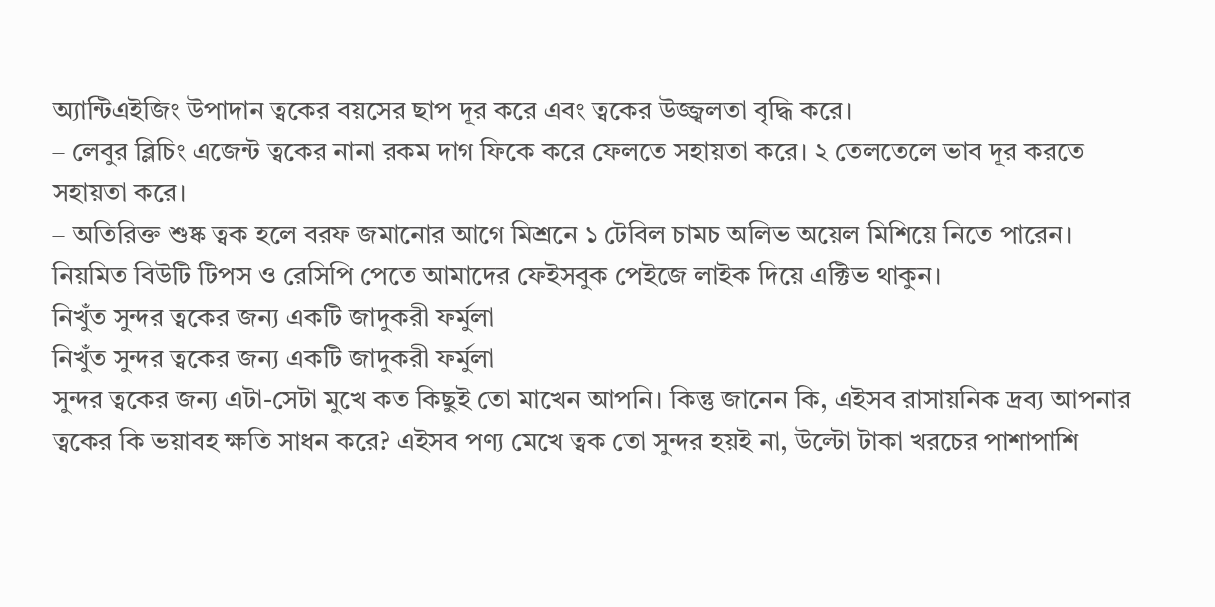অ্যান্টিএইজিং উপাদান ত্বকের বয়সের ছাপ দূর করে এবং ত্বকের উজ্জ্বলতা বৃদ্ধি করে।
– লেবুর ব্লিচিং এজেন্ট ত্বকের নানা রকম দাগ ফিকে করে ফেলতে সহায়তা করে। ২ তেলতেলে ভাব দূর করতে সহায়তা করে।
– অতিরিক্ত শুষ্ক ত্বক হলে বরফ জমানোর আগে মিশ্রনে ১ টেবিল চামচ অলিভ অয়েল মিশিয়ে নিতে পারেন।
নিয়মিত বিউটি টিপস ও রেসিপি পেতে আমাদের ফেইসবুক পেইজে লাইক দিয়ে এক্টিভ থাকুন।
নিখুঁত সুন্দর ত্বকের জন্য একটি জাদুকরী ফর্মুলা
নিখুঁত সুন্দর ত্বকের জন্য একটি জাদুকরী ফর্মুলা
সুন্দর ত্বকের জন্য এটা-সেটা মুখে কত কিছুই তো মাখেন আপনি। কিন্তু জানেন কি, এইসব রাসায়নিক দ্রব্য আপনার ত্বকের কি ভয়াবহ ক্ষতি সাধন করে? এইসব পণ্য মেখে ত্বক তো সুন্দর হয়ই না, উল্টো টাকা খরচের পাশাপাশি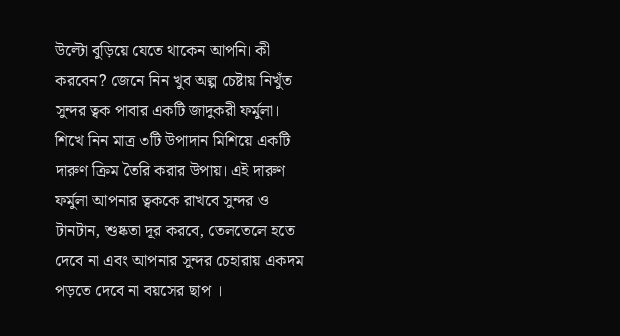উল্টো বুড়িয়ে যেতে থাকেন আপনি। কী করবেন? জেনে নিন খুব অল্প চেষ্টায় নিখুঁত সুন্দর ত্বক পাবার একটি জাদুকরী ফর্মুলা।
শিখে নিন মাত্র ৩টি উপাদান মিশিয়ে একটি দারুণ ক্রিম তৈরি করার উপায়। এই দারুণ ফর্মুলা আপনার ত্বককে রাখবে সুন্দর ও টানটান, শুষ্কতা দূর করবে, তেলতেলে হতে দেবে না এবং আপনার সুন্দর চেহারায় একদম পড়তে দেবে না বয়সের ছাপ ।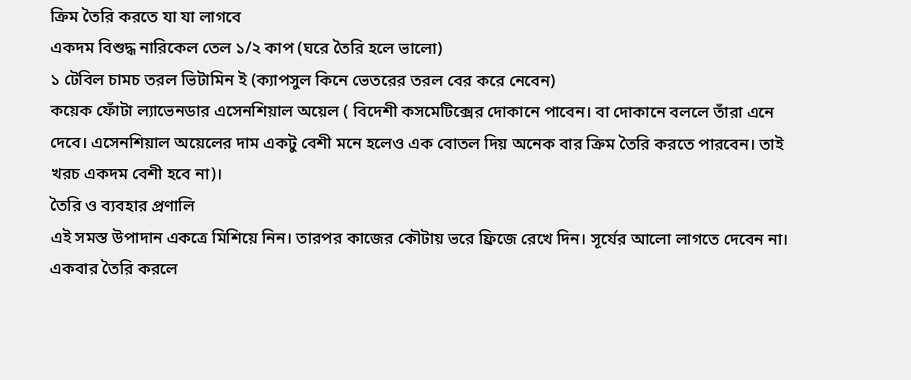ক্রিম তৈরি করতে যা যা লাগবে
একদম বিশুদ্ধ নারিকেল তেল ১/২ কাপ (ঘরে তৈরি হলে ভালো)
১ টেবিল চামচ তরল ভিটামিন ই (ক্যাপসুল কিনে ভেতরের তরল বের করে নেবেন)
কয়েক ফোঁটা ল্যাভেনডার এসেনশিয়াল অয়েল ( বিদেশী কসমেটিক্সের দোকানে পাবেন। বা দোকানে বললে তাঁরা এনে দেবে। এসেনশিয়াল অয়েলের দাম একটু বেশী মনে হলেও এক বোতল দিয় অনেক বার ক্রিম তৈরি করতে পারবেন। তাই খরচ একদম বেশী হবে না)।
তৈরি ও ব্যবহার প্রণালি
এই সমস্ত উপাদান একত্রে মিশিয়ে নিন। তারপর কাজের কৌটায় ভরে ফ্রিজে রেখে দিন। সূর্যের আলো লাগতে দেবেন না।
একবার তৈরি করলে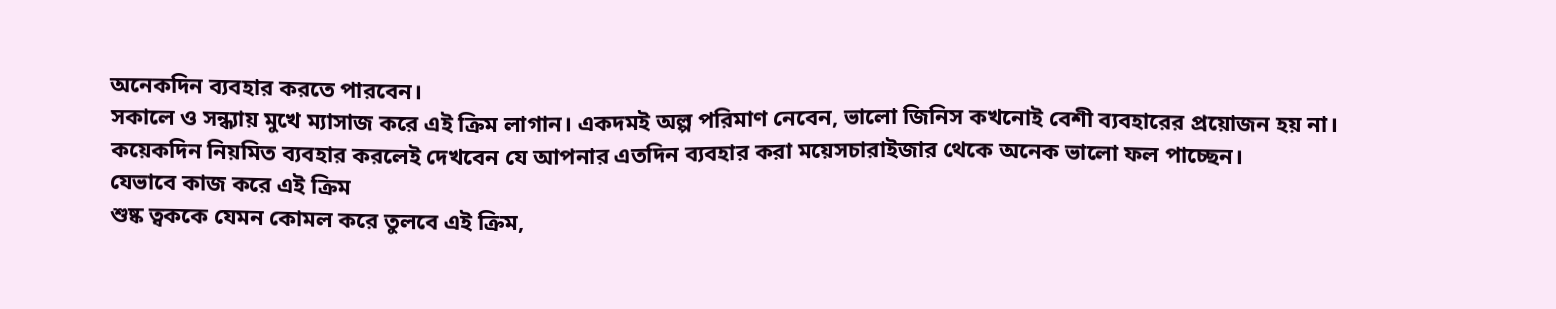অনেকদিন ব্যবহার করতে পারবেন।
সকালে ও সন্ধ্যায় মুখে ম্যাসাজ করে এই ক্রিম লাগান। একদমই অল্প পরিমাণ নেবেন, ভালো জিনিস কখনোই বেশী ব্যবহারের প্রয়োজন হয় না।
কয়েকদিন নিয়মিত ব্যবহার করলেই দেখবেন যে আপনার এতদিন ব্যবহার করা ময়েসচারাইজার থেকে অনেক ভালো ফল পাচ্ছেন।
যেভাবে কাজ করে এই ক্রিম
শুষ্ক ত্বককে যেমন কোমল করে তুলবে এই ক্রিম,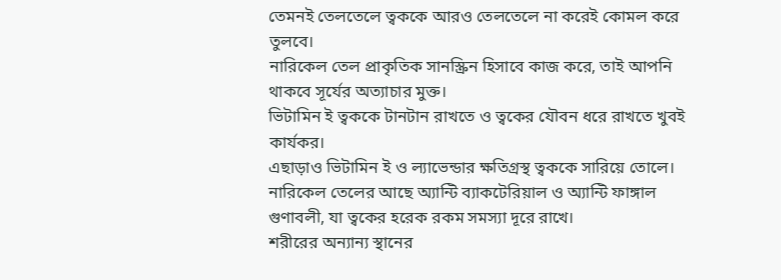তেমনই তেলতেলে ত্বককে আরও তেলতেলে না করেই কোমল করে তুলবে।
নারিকেল তেল প্রাকৃতিক সানস্ক্রিন হিসাবে কাজ করে, তাই আপনি থাকবে সূর্যের অত্যাচার মুক্ত।
ভিটামিন ই ত্বককে টানটান রাখতে ও ত্বকের যৌবন ধরে রাখতে খুবই কার্যকর।
এছাড়াও ভিটামিন ই ও ল্যাভেন্ডার ক্ষতিগ্রস্থ ত্বককে সারিয়ে তোলে।
নারিকেল তেলের আছে অ্যান্টি ব্যাকটেরিয়াল ও অ্যান্টি ফাঙ্গাল গুণাবলী, যা ত্বকের হরেক রকম সমস্যা দূরে রাখে।
শরীরের অন্যান্য স্থানের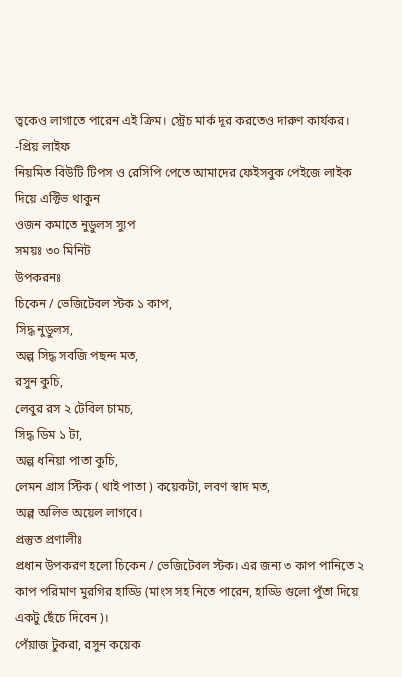ত্বকেও লাগাতে পারেন এই ক্রিম। স্ট্রেচ মার্ক দূর করতেও দারুণ কার্যকর। -প্রিয় লাইফ
নিয়মিত বিউটি টিপস ও রেসিপি পেতে আমাদের ফেইসবুক পেইজে লাইক দিয়ে এক্টিভ থাকুন
ওজন কমাতে নুডুলস স্যুপ
সময়ঃ ৩০ মিনিট
উপকরনঃ
চিকেন / ভেজিটেবল স্টক ১ কাপ,
সিদ্ধ নুডুলস,
অল্প সিদ্ধ সবজি পছন্দ মত,
রসুন কুচি,
লেবুর রস ২ টেবিল চামচ,
সিদ্ধ ডিম ১ টা,
অল্প ধনিয়া পাতা কুচি,
লেমন গ্রাস স্টিক ( থাই পাতা ) কয়েকটা, লবণ স্বাদ মত,
অল্প অলিভ অয়েল লাগবে।
প্রস্তুত প্রণালীঃ
প্রধান উপকরণ হলো চিকেন / ভেজিটেবল স্টক। এর জন্য ৩ কাপ পানিতে ২ কাপ পরিমাণ মুরগির হাড্ডি (মাংস সহ নিতে পারেন, হাড্ডি গুলো পুঁতা দিয়ে একটু ছেঁচে দিবেন)।
পেঁয়াজ টুকরা, রসুন কয়েক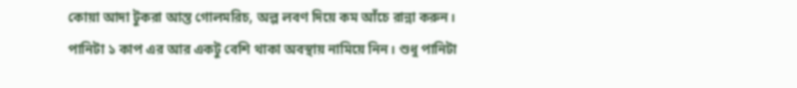কোয়া আদা টুকরা আস্ত গোলমরিচ, অল্প লবণ দিয়ে কম আঁচে রান্না করুন। পানিটা ১ কাপ এর আর একটু বেশি থাকা অবস্থায় নামিয়ে নিন। শুধু পানিটা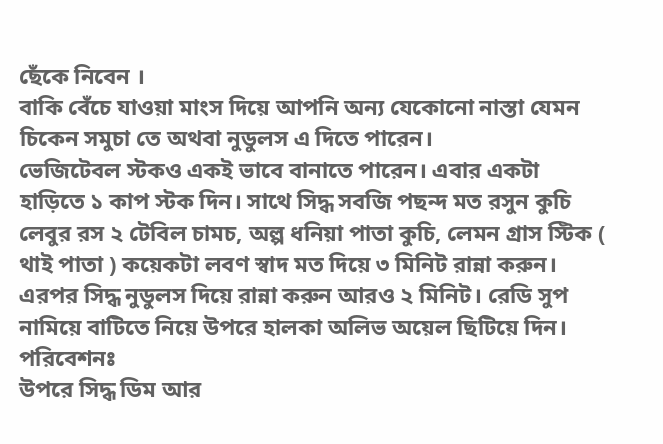ছেঁকে নিবেন ।
বাকি বেঁচে যাওয়া মাংস দিয়ে আপনি অন্য যেকোনো নাস্তা যেমন চিকেন সমুচা তে অথবা নুডুলস এ দিতে পারেন।
ভেজিটেবল স্টকও একই ভাবে বানাতে পারেন। এবার একটা হাড়িতে ১ কাপ স্টক দিন। সাথে সিদ্ধ সবজি পছন্দ মত রসুন কুচি লেবুর রস ২ টেবিল চামচ, অল্প ধনিয়া পাতা কুচি, লেমন গ্রাস স্টিক ( থাই পাতা ) কয়েকটা লবণ স্বাদ মত দিয়ে ৩ মিনিট রান্না করুন।
এরপর সিদ্ধ নুডুলস দিয়ে রান্না করুন আরও ২ মিনিট। রেডি সুপ নামিয়ে বাটিতে নিয়ে উপরে হালকা অলিভ অয়েল ছিটিয়ে দিন।
পরিবেশনঃ
উপরে সিদ্ধ ডিম আর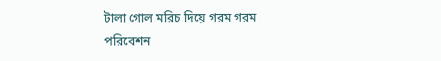টালা গোল মরিচ দিয়ে গরম গরম পরিবেশন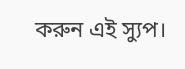করুন এই স্যুপ।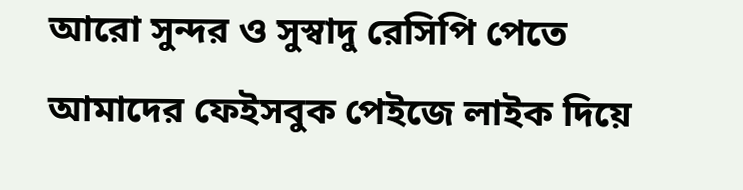আরো সুন্দর ও সুস্বাদু রেসিপি পেতে আমাদের ফেইসবুক পেইজে লাইক দিয়ে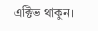এক্টিভ থাকুন।